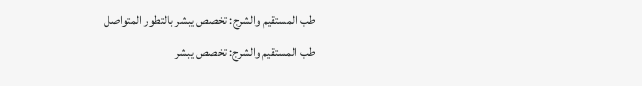طب المستقيم والشرج: تخصص يبشر بالتطور المتواصل
طب المستقيم والشرج: تخصص يبشر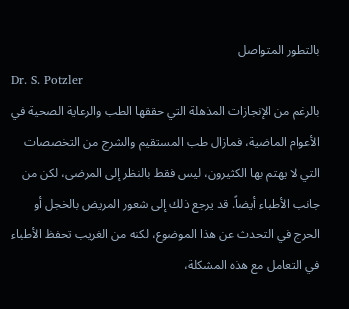بالتطور المتواصل
Dr. S. Potzler
بالرغم من الإنجازات المذهلة التي حققها الطب والرعاية الصحية في الأعوام الماضية، فمازال طب المستقيم والشرج من التخصصات التي لا يهتم بها الكثيرون، ليس فقط بالنظر إلى المرضى، لكن من جانب الأطباء أيضاً. قد يرجع ذلك إلى شعور المريض بالخجل أو الحرج في التحدث عن هذا الموضوع، لكنه من الغريب تحفظ الأطباء في التعامل مع هذه المشكلة،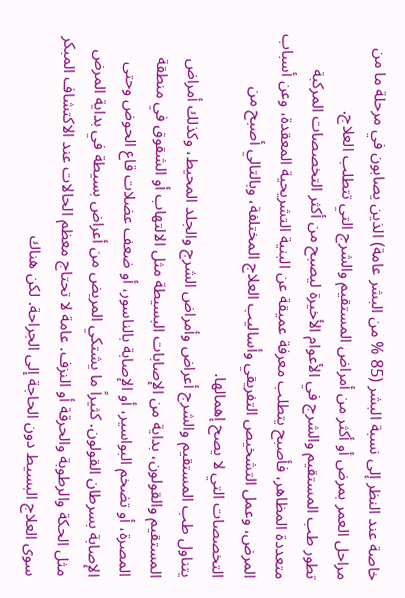خاصة عند النظر إلى نسبة البشر (85 % من البشر عامة) الذين يصابون في مرحلة ما من مراحل العمر بمرض أو أكثر من أمراض المستقيم والشرج التي تتطلب العلاج.
تطور طب المستقيم والشرج في الأعوام الأخيرة ليصبح من أكثر التخصصات المركبة متعددة المظاهر، فأصبح يتطلب معرفة عميقة عن البنية التشريحية المعقدة، وعن أسباب المرض، وعمل التشخيص التفريقي وأساليب العلاج المختلفة، وبالتالي أصبح من التخصصات التي لا يصح إهمالها.
يتناول طب المستقيم والشرج أعراض وأمراض الشرج والجلد المحيط، وكذلك أمراض المستقيم والقولون، بداية من الإصابات البسيطة مثل الالتهاب أو الشقوق في منطقة المصرة، أو تضخم البواسير، أو الإصابة بالناسور، أو ضعف عضلات قاع الحوض وحتى الإصابة بسرطان القولون. كثيراً ما يشتكي المريض من أعراض بسيطة في بداية المرض مثل الحكة والرطوبة والحرقة أو النزف. عامة لا تحتاج معظم الحالات عند الاكتشاف المبكر سوى العلاج البسيط دون الحاجة إلى الجراحة. لكن هناك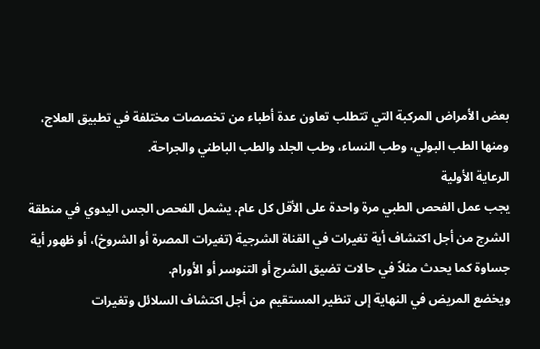بعض الأمراض المركبة التي تتطلب تعاون عدة أطباء من تخصصات مختلفة في تطبيق العلاج، ومنها الطب البولي، وطب النساء، وطب الجلد والطب الباطني والجراحة.
الرعاية الأولية
يجب عمل الفحص الطبي مرة واحدة على الأقل كل عام. يشمل الفحص الجس اليدوي في منطقة الشرج من أجل اكتشاف أية تغيرات في القناة الشرجية (تغيرات المصرة أو الشروخ)، أو ظهور أية جساوة كما يحدث مثلاً في حالات تضيق الشرج أو التنوسر أو الأورام.
ويخضع المريض في النهاية إلى تنظير المستقيم من أجل اكتشاف السلائل وتغيرات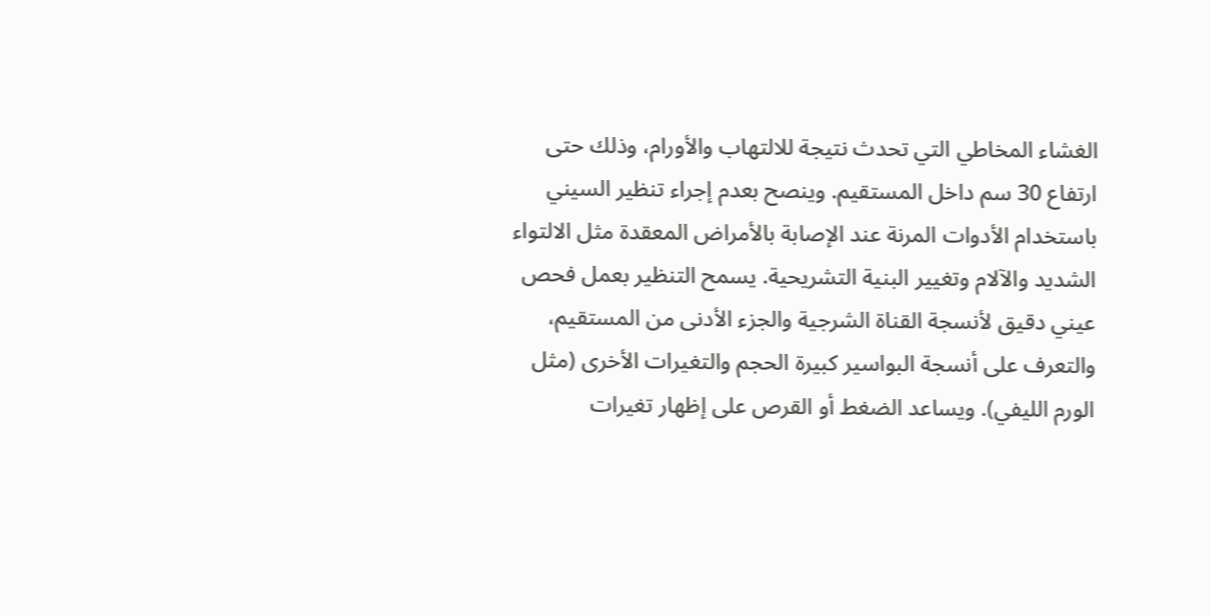الغشاء المخاطي التي تحدث نتيجة للالتهاب والأورام، وذلك حتى ارتفاع 30 سم داخل المستقيم. وينصح بعدم إجراء تنظير السيني باستخدام الأدوات المرنة عند الإصابة بالأمراض المعقدة مثل الالتواء الشديد والآلام وتغيير البنية التشريحية. يسمح التنظير بعمل فحص عيني دقيق لأنسجة القناة الشرجية والجزء الأدنى من المستقيم، والتعرف على أنسجة البواسير كبيرة الحجم والتغيرات الأخرى (مثل الورم الليفي). ويساعد الضغط أو القرص على إظهار تغيرات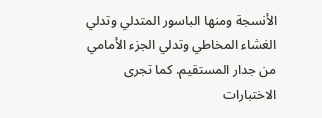الأنسجة ومنها الباسور المتدلي وتدلي الغشاء المخاطي وتدلي الجزء الأمامي من جدار المستقيم. كما تجرى الاختبارات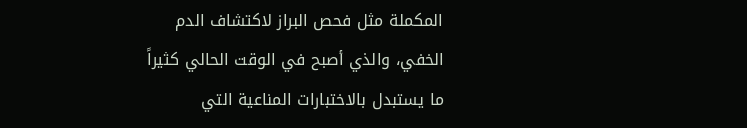المكملة مثل فحص البراز لاكتشاف الدم الخفي، والذي أصبح في الوقت الحالي كثيراً ما يستبدل بالاختبارات المناعية التي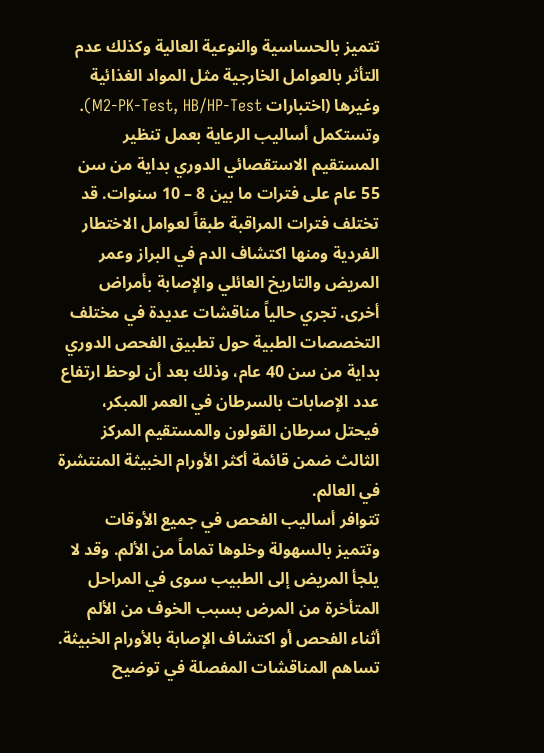تتميز بالحساسية والنوعية العالية وكذلك عدم التأثر بالعوامل الخارجية مثل المواد الغذائية وغيرها (اختبارات M2-PK-Test, HB/HP-Test). وتستكمل أساليب الرعاية بعمل تنظير المستقيم الاستقصائي الدوري بداية من سن 55 عام على فترات ما بين 8 – 10 سنوات. قد تختلف فترات المراقبة طبقاً لعوامل الاختطار الفردية ومنها اكتشاف الدم في البراز وعمر المريض والتاريخ العائلي والإصابة بأمراض أخرى. تجري حالياً مناقشات عديدة في مختلف التخصصات الطبية حول تطبيق الفحص الدوري بداية من سن 40 عام، وذلك بعد أن لوحظ ارتفاع عدد الإصابات بالسرطان في العمر المبكر، فيحتل سرطان القولون والمستقيم المركز الثالث ضمن قائمة أكثر الأورام الخبيثة المنتشرة في العالم.
تتوافر أساليب الفحص في جميع الأوقات وتتميز بالسهولة وخلوها تماماً من الألم. وقد لا يلجأ المريض إلى الطبيب سوى في المراحل المتأخرة من المرض بسبب الخوف من الألم أثناء الفحص أو اكتشاف الإصابة بالأورام الخبيثة. تساهم المناقشات المفصلة في توضيح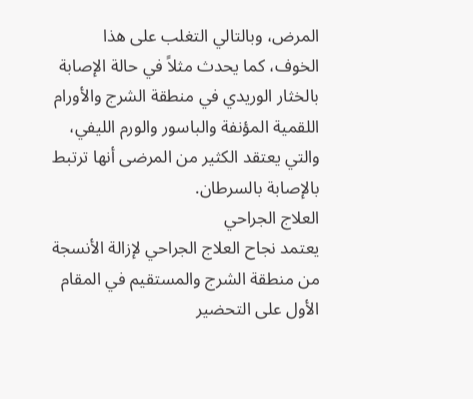المرض، وبالتالي التغلب على هذا الخوف، كما يحدث مثلاً في حالة الإصابة بالخثار الوريدي في منطقة الشرج والأورام اللقمية المؤنفة والباسور والورم الليفي، والتي يعتقد الكثير من المرضى أنها ترتبط بالإصابة بالسرطان.
العلاج الجراحي
يعتمد نجاح العلاج الجراحي لإزالة الأنسجة من منطقة الشرج والمستقيم في المقام الأول على التحضير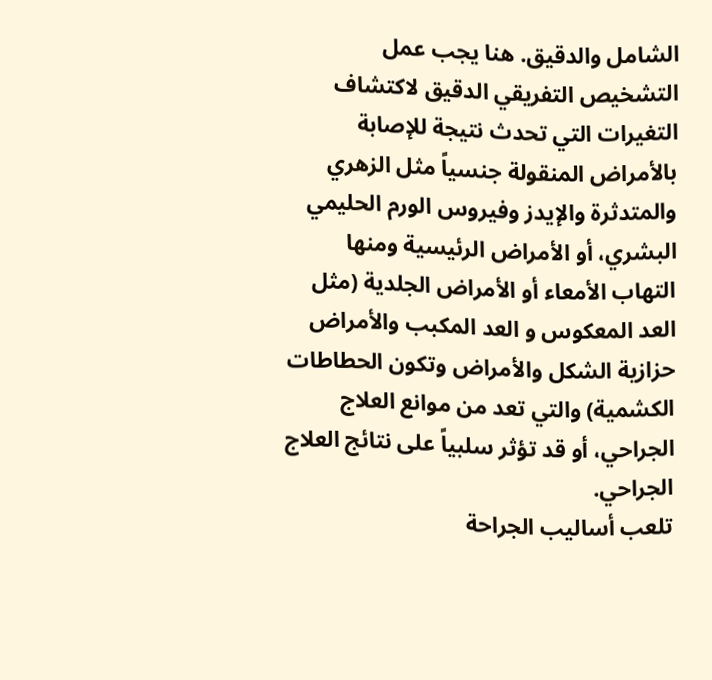الشامل والدقيق. هنا يجب عمل التشخيص التفريقي الدقيق لاكتشاف التغيرات التي تحدث نتيجة للإصابة بالأمراض المنقولة جنسياً مثل الزهري والمتدثرة والإيدز وفيروس الورم الحليمي البشري، أو الأمراض الرئيسية ومنها التهاب الأمعاء أو الأمراض الجلدية (مثل العد المعكوس و العد المكبب والأمراض حزازية الشكل والأمراض وتكون الحطاطات الكشمية) والتي تعد من موانع العلاج الجراحي، أو قد تؤثر سلبياً على نتائج العلاج الجراحي.
تلعب أساليب الجراحة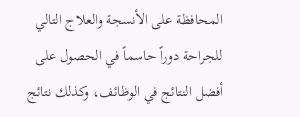المحافظة على الأنسجة والعلاج التالي للجراحة دوراً حاسماً في الحصول على أفضل النتائج في الوظائف، وكذلك نتائج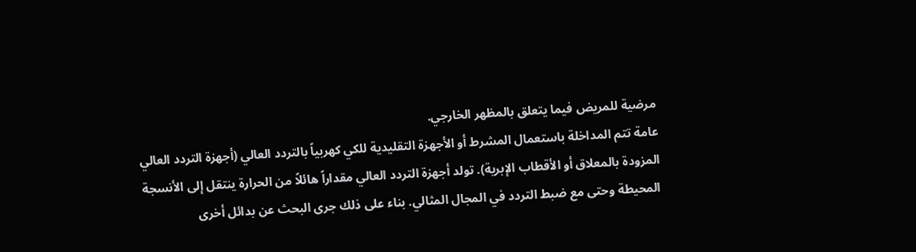مرضية للمريض فيما يتعلق بالمظهر الخارجي.
عامة تتم المداخلة باستعمال المشرط أو الأجهزة التقليدية للكي كهربياً بالتردد العالي (أجهزة التردد العالي المزودة بالمعلاق أو الأقطاب الإبرية). تولد أجهزة التردد العالي مقداراً هائلاً من الحرارة ينتقل إلى الأنسجة المحيطة وحتى مع ضبط التردد في المجال المثالي. بناء على ذلك جرى البحث عن بدائل أخرى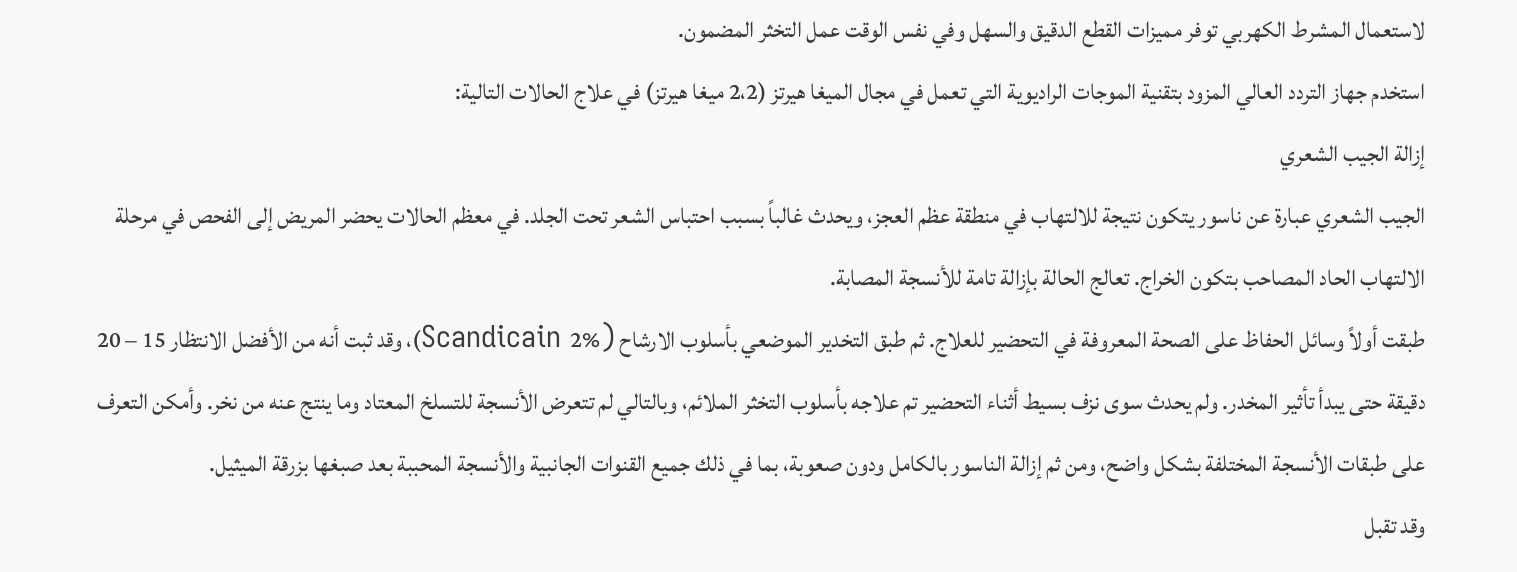لاستعمال المشرط الكهربي توفر مميزات القطع الدقيق والسهل وفي نفس الوقت عمل التخثر المضمون.
استخدم جهاز التردد العالي المزود بتقنية الموجات الراديوية التي تعمل في مجال الميغا هيرتز (2،2 ميغا هيرتز) في علاج الحالات التالية:
إزالة الجيب الشعري
الجيب الشعري عبارة عن ناسور يتكون نتيجة للالتهاب في منطقة عظم العجز، ويحدث غالباً بسبب احتباس الشعر تحت الجلد. في معظم الحالات يحضر المريض إلى الفحص في مرحلة الالتهاب الحاد المصاحب بتكون الخراج. تعالج الحالة بإزالة تامة للأنسجة المصابة.
طبقت أولاً وسائل الحفاظ على الصحة المعروفة في التحضير للعلاج. ثم طبق التخدير الموضعي بأسلوب الارشاح (Scandicain 2%)، وقد ثبت أنه من الأفضل الانتظار 15 – 20 دقيقة حتى يبدأ تأثير المخدر. ولم يحدث سوى نزف بسيط أثناء التحضير تم علاجه بأسلوب التخثر الملائم، وبالتالي لم تتعرض الأنسجة للتسلخ المعتاد وما ينتج عنه من نخر. وأمكن التعرف على طبقات الأنسجة المختلفة بشكل واضح، ومن ثم إزالة الناسور بالكامل ودون صعوبة، بما في ذلك جميع القنوات الجانبية والأنسجة المحببة بعد صبغها بزرقة الميثيل.
وقد تقبل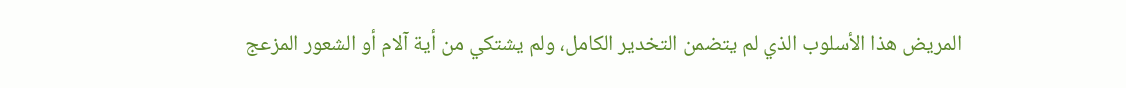المريض هذا الأسلوب الذي لم يتضمن التخدير الكامل، ولم يشتكي من أية آلام أو الشعور المزعج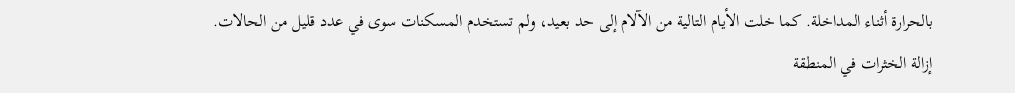بالحرارة أثناء المداخلة. كما خلت الأيام التالية من الآلام إلى حد بعيد، ولم تستخدم المسكنات سوى في عدد قليل من الحالات.
إزالة الخثرات في المنطقة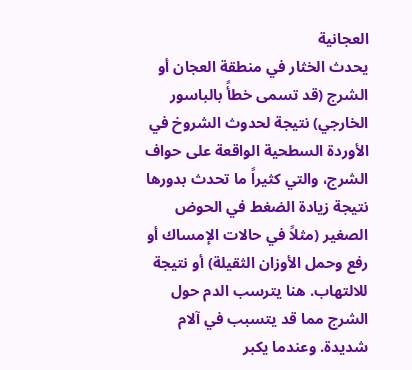العجانية
يحدث الخثار في منطقة العجان أو الشرج (قد تسمى خطأً بالباسور الخارجي) نتيجة لحدوث الشروخ في الأوردة السطحية الواقعة على حواف الشرج، والتي كثيراً ما تحدث بدورها نتيجة زيادة الضغط في الحوض الصغير (مثلاً في حالات الإمساك أو رفع وحمل الأوزان الثقيلة) أو نتيجة للالتهاب. هنا يترسب الدم حول الشرج مما قد يتسبب في آلام شديدة. وعندما يكبر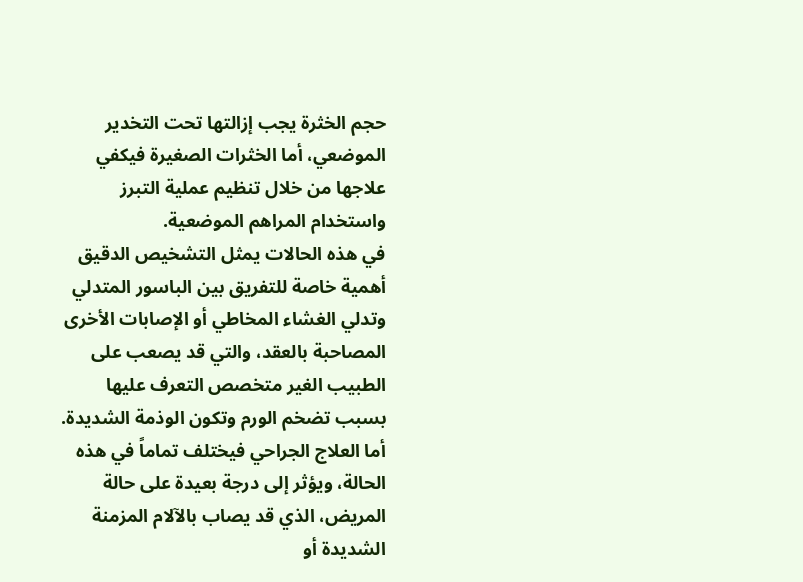حجم الخثرة يجب إزالتها تحت التخدير الموضعي، أما الخثرات الصغيرة فيكفي علاجها من خلال تنظيم عملية التبرز واستخدام المراهم الموضعية.
في هذه الحالات يمثل التشخيص الدقيق أهمية خاصة للتفريق بين الباسور المتدلي وتدلي الغشاء المخاطي أو الإصابات الأخرى المصاحبة بالعقد، والتي قد يصعب على الطبيب الغير متخصص التعرف عليها بسبب تضخم الورم وتكون الوذمة الشديدة. أما العلاج الجراحي فيختلف تماماً في هذه الحالة، ويؤثر إلى درجة بعيدة على حالة المريض، الذي قد يصاب بالآلام المزمنة الشديدة أو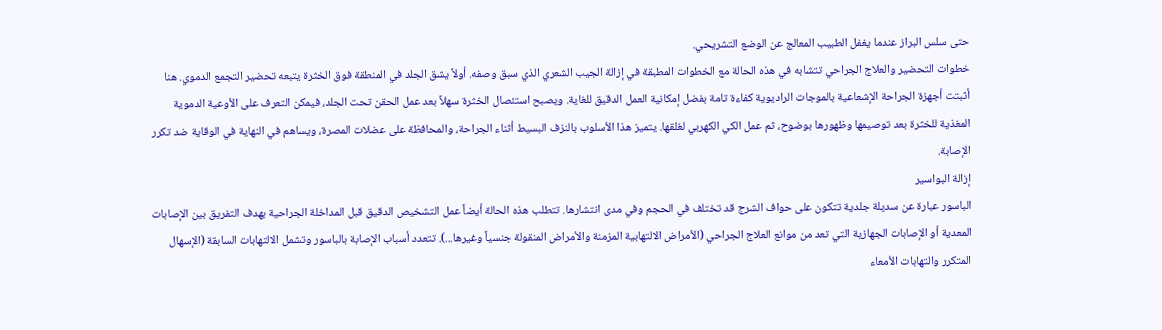حتى سلس البراز عندما يغفل الطبيب المعالج عن الوضع التشريحي.
خطوات التحضير والعلاج الجراحي تتشابه في هذه الحالة مع الخطوات المطبقة في إزالة الجيب الشعري الذي سبق وصفه. أولاً يشق الجلد في المنطقة فوق الخثرة يتبعه تحضير التجمع الدموي. هنا أثبتت أجهزة الجراحة الإشعاعية بالموجات الراديوية كفاءة تامة بفضل إمكانية العمل الدقيق للغاية. ويصبح استئصال الخثرة سهلاً بعد عمل الحقن تحت الجلد، فيمكن التعرف على الأوعية الدموية المغذية للخثرة بعد توصيمها وظهورها بوضوح، ثم عمل الكي الكهربي لغلقها. يتميز هذا الأسلوب بالنزف البسيط أثناء الجراحة، والمحافظة على عضلات المصرة، ويساهم في النهاية في الوقاية ضد تكرر الإصابة.
إزالة البواسير
الباسور عبارة عن سديلة جلدية تتكون على حواف الشرج قد تختلف في الحجم وفي مدى انتشارها. تتطلب هذه الحالة أيضاً عمل التشخيص الدقيق قبل المداخلة الجراحية بهدف التفريق بين الإصابات المعدية أو الإصابات الجهازية التي تعد من موانع العلاج الجراحي (الأمراض الالتهابية المزمنة والأمراض المنقولة جنسياً وغيرها...). تتعدد أسباب الإصابة بالباسور وتشمل الالتهابات السابقة (الإسهال المتكرر والتهابات الأمعاء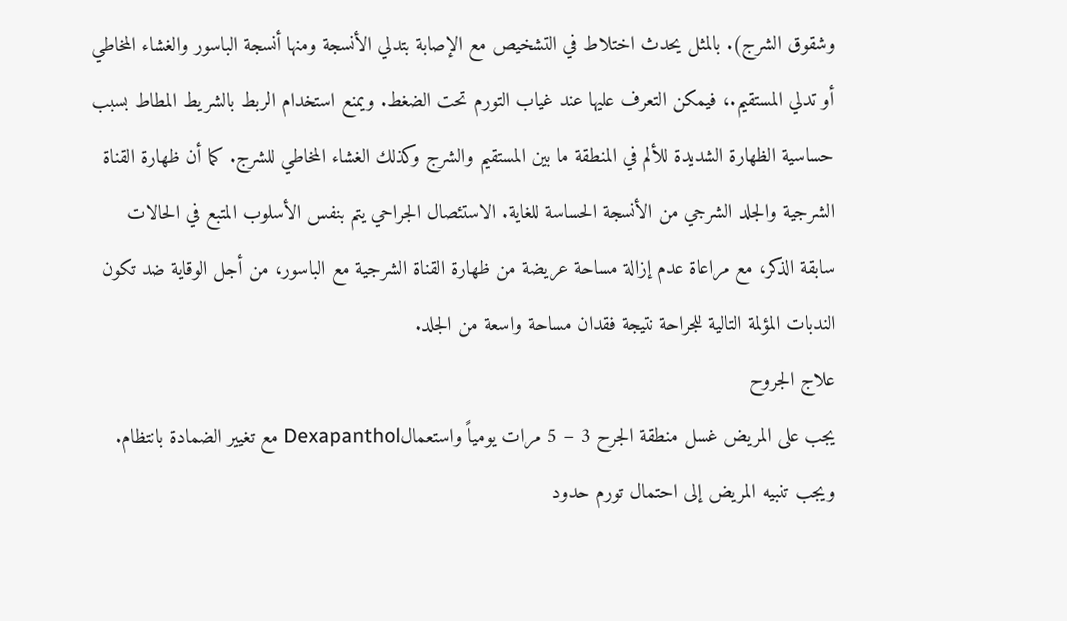وشقوق الشرج). بالمثل يحدث اختلاط في التشخيص مع الإصابة بتدلي الأنسجة ومنها أنسجة الباسور والغشاء المخاطي أو تدلي المستقيم.، فيمكن التعرف عليها عند غياب التورم تحت الضغط. ويمنع استخدام الربط بالشريط المطاط بسبب حساسية الظهارة الشديدة للألم في المنطقة ما بين المستقيم والشرج وكذلك الغشاء المخاطي للشرج. كما أن ظهارة القناة الشرجية والجلد الشرجي من الأنسجة الحساسة للغاية. الاستئصال الجراحي يتم بنفس الأسلوب المتبع في الحالات سابقة الذكر، مع مراعاة عدم إزالة مساحة عريضة من ظهارة القناة الشرجية مع الباسور، من أجل الوقاية ضد تكون الندبات المؤلمة التالية للجراحة نتيجة فقدان مساحة واسعة من الجلد.
علاج الجروح
يجب على المريض غسل منطقة الجرح 3 – 5 مرات يومياً واستعمالDexapanthol مع تغيير الضمادة بانتظام. ويجب تنبيه المريض إلى احتمال تورم حدود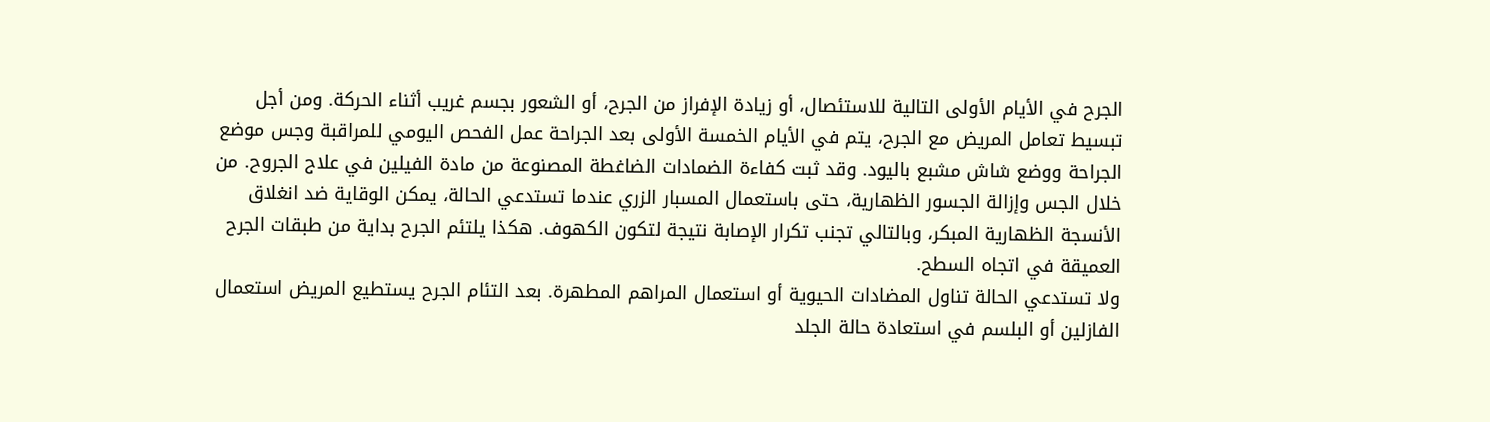الجرح في الأيام الأولى التالية للاستئصال، أو زيادة الإفراز من الجرح، أو الشعور بجسم غريب أثناء الحركة. ومن أجل تبسيط تعامل المريض مع الجرح، يتم في الأيام الخمسة الأولى بعد الجراحة عمل الفحص اليومي للمراقبة وجس موضع الجراحة ووضع شاش مشبع باليود. وقد ثبت كفاءة الضمادات الضاغطة المصنوعة من مادة الفيلين في علاج الجروح. من خلال الجس وإزالة الجسور الظهارية، حتى باستعمال المسبار الزري عندما تستدعي الحالة، يمكن الوقاية ضد انغلاق الأنسجة الظهارية المبكر، وبالتالي تجنب تكرار الإصابة نتيجة لتكون الكهوف. هكذا يلتئم الجرح بداية من طبقات الجرح العميقة في اتجاه السطح.
ولا تستدعي الحالة تناول المضادات الحيوية أو استعمال المراهم المطهرة. بعد التئام الجرح يستطيع المريض استعمال الفازلين أو البلسم في استعادة حالة الجلد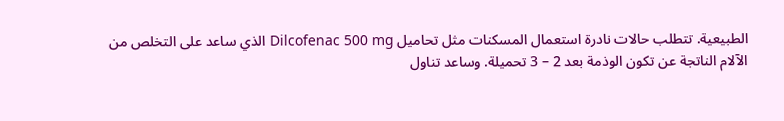الطبيعية. تتطلب حالات نادرة استعمال المسكنات مثل تحاميل Dilcofenac 500 mg الذي ساعد على التخلص من الآلام الناتجة عن تكون الوذمة بعد 2 – 3 تحميلة. وساعد تناول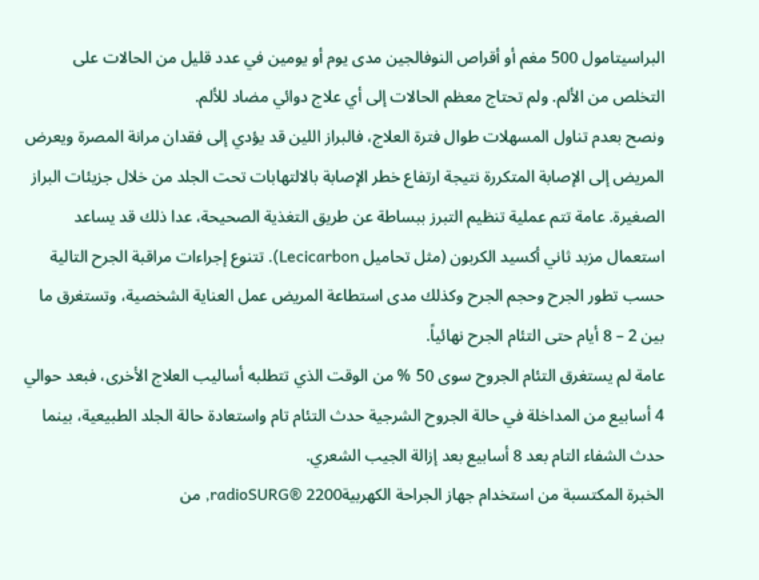البراسيتامول 500 مغم أو أقراص النوفالجين مدى يوم أو يومين في عدد قليل من الحالات على التخلص من الألم. ولم تحتاج معظم الحالات إلى أي علاج دوائي مضاد للألم.
ونصح بعدم تناول المسهلات طوال فترة العلاج، فالبراز اللين قد يؤدي إلى فقدان مرانة المصرة ويعرض المريض إلى الإصابة المتكررة نتيجة ارتفاع خطر الإصابة بالالتهابات تحت الجلد من خلال جزيئات البراز الصغيرة. عامة تتم عملية تنظيم التبرز ببساطة عن طريق التغذية الصحيحة، عدا ذلك قد يساعد استعمال مزبد ثاني أكسيد الكربون (مثل تحاميل Lecicarbon). تتنوع إجراءات مراقبة الجرح التالية حسب تطور الجرح وحجم الجرح وكذلك مدى استطاعة المريض عمل العناية الشخصية، وتستغرق ما بين 2 – 8 أيام حتى التئام الجرح نهائياً.
عامة لم يستغرق التئام الجروح سوى 50 % من الوقت الذي تتطلبه أساليب العلاج الأخرى، فبعد حوالي 4 أسابيع من المداخلة في حالة الجروح الشرجية حدث التئام تام واستعادة حالة الجلد الطبيعية، بينما حدث الشفاء التام بعد 8 أسابيع بعد إزالة الجيب الشعري.
الخبرة المكتسبة من استخدام جهاز الجراحة الكهربيةradioSURG® 2200, من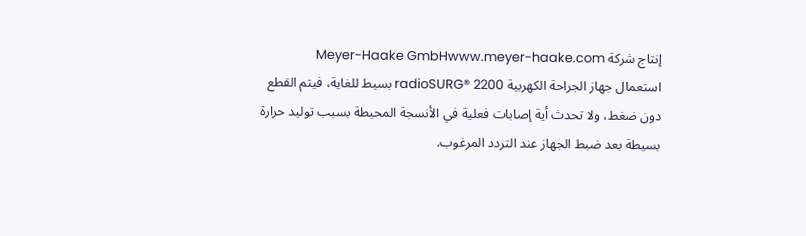إنتاج شركة Meyer-Haake GmbHwww.meyer-haake.com
استعمال جهاز الجراحة الكهربية radioSURG® 2200 بسيط للغاية، فيتم القطع دون ضغط، ولا تحدث أية إصابات فعلية في الأنسجة المحيطة بسبب توليد حرارة بسيطة بعد ضبط الجهاز عند التردد المرغوب.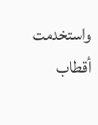واستخدمت أقطاب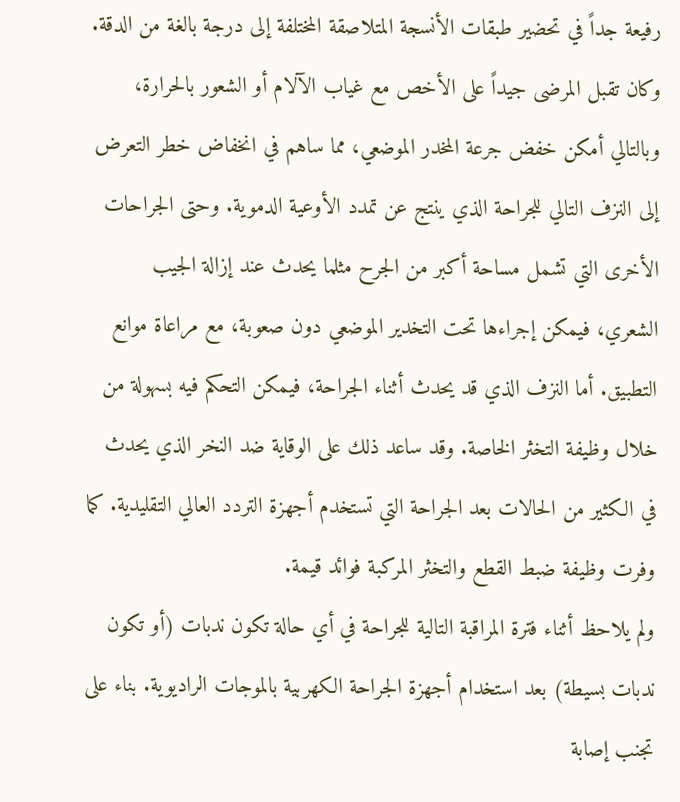رفيعة جداً في تحضير طبقات الأنسجة المتلاصقة المختلفة إلى درجة بالغة من الدقة. وكان تقبل المرضى جيداً على الأخص مع غياب الآلام أو الشعور بالحرارة، وبالتالي أمكن خفض جرعة المخدر الموضعي، مما ساهم في انخفاض خطر التعرض إلى النزف التالي للجراحة الذي ينتج عن تمدد الأوعية الدموية. وحتى الجراحات الأخرى التي تشمل مساحة أكبر من الجرح مثلما يحدث عند إزالة الجيب الشعري، فيمكن إجراءها تحت التخدير الموضعي دون صعوبة، مع مراعاة موانع التطبيق. أما النزف الذي قد يحدث أثناء الجراحة، فيمكن التحكم فيه بسهولة من خلال وظيفة التخثر الخاصة. وقد ساعد ذلك على الوقاية ضد النخر الذي يحدث في الكثير من الحالات بعد الجراحة التي تستخدم أجهزة التردد العالي التقليدية. كما وفرت وظيفة ضبط القطع والتخثر المركبة فوائد قيمة.
ولم يلاحظ أثناء فترة المراقبة التالية للجراحة في أي حالة تكون ندبات (أو تكون ندبات بسيطة) بعد استخدام أجهزة الجراحة الكهربية بالموجات الراديوية. بناء على تجنب إصابة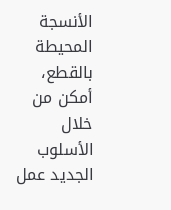الأنسجة المحيطة بالقطع، أمكن من خلال الأسلوب الجديد عمل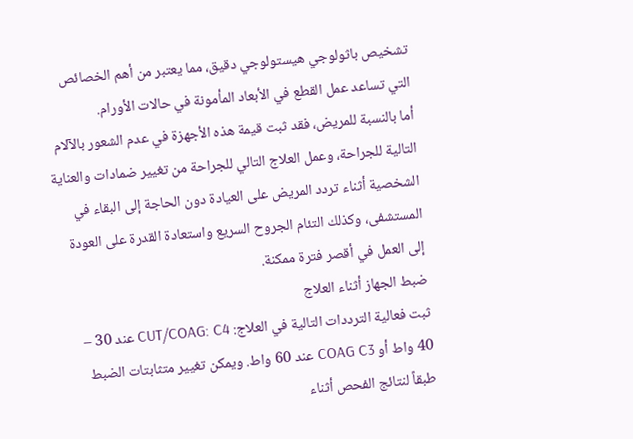تشخيص باثولوجي هيستولوجي دقيق، مما يعتبر من أهم الخصائص التي تساعد عمل القطع في الأبعاد المأمونة في حالات الأورام.
أما بالنسبة للمريض، فقد ثبت قيمة هذه الأجهزة في عدم الشعور بالآلام التالية للجراحة، وعمل العلاج التالي للجراحة من تغيير ضمادات والعناية الشخصية أثناء تردد المريض على العيادة دون الحاجة إلى البقاء في المستشفى، وكذلك التئام الجروح السريع واستعادة القدرة على العودة إلى العمل في أقصر فترة ممكنة.
ضبط الجهاز أثناء العلاج
ثبت فعالية الترددات التالية في العلاج: CUT/COAG: C4 عند 30 – 40 واط أو COAG C3 عند 60 واط. ويمكن تغيير متثابتات الضبط طبقاً لنتائج الفحص أثناء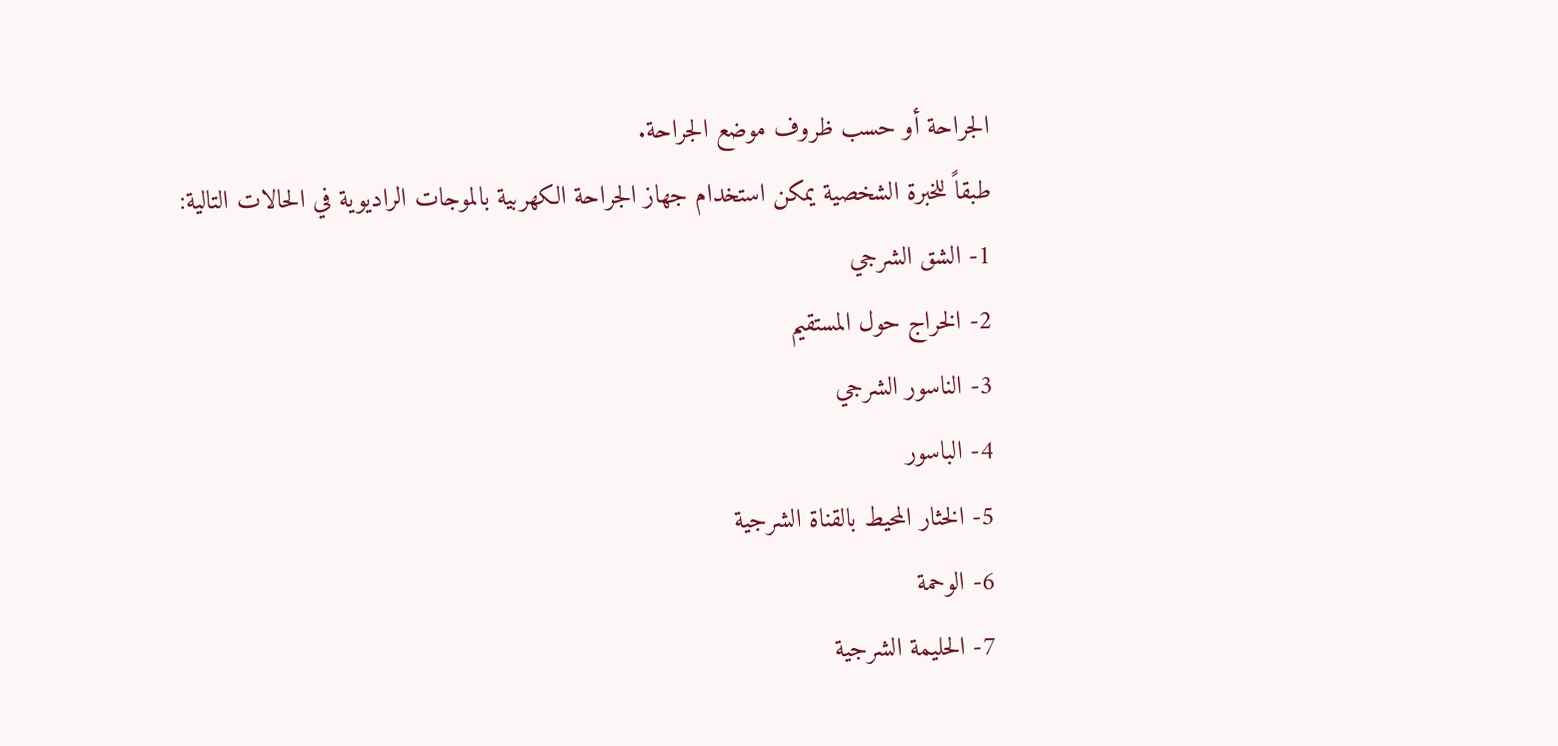الجراحة أو حسب ظروف موضع الجراحة.
طبقاً للخبرة الشخصية يمكن استخدام جهاز الجراحة الكهربية بالموجات الراديوية في الحالات التالية:
1- الشق الشرجي
2- الخراج حول المستقيم
3- الناسور الشرجي
4- الباسور
5- الخثار المحيط بالقناة الشرجية
6- الوحمة
7- الحليمة الشرجية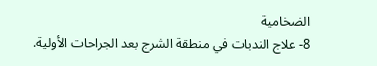الضخامية
8- علاج الندبات في منطقة الشرج بعد الجراحات الأولية.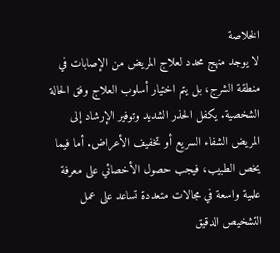الخلاصة
لا يوجد منهج محدد لعلاج المريض من الإصابات في منطقة الشرج، بل يتم اختيار أسلوب العلاج وفق الحالة الشخصية. يكفل الحذر الشديد وتوفير الإرشاد إلى المريض الشفاء السريع أو تخفيف الأعراض. أما فيما يخص الطبيب، فيجب حصول الأخصائي على معرفة علمية واسعة في مجالات متعددة تساعد على عمل التشخيص الدقيق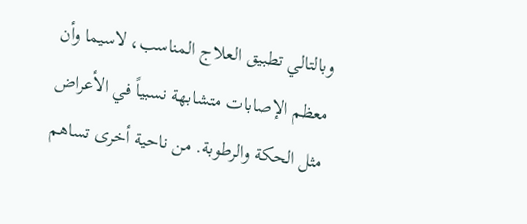وبالتالي تطبيق العلاج المناسب، لاسيما وأن معظم الإصابات متشابهة نسبياً في الأعراض مثل الحكة والرطوبة. من ناحية أخرى تساهم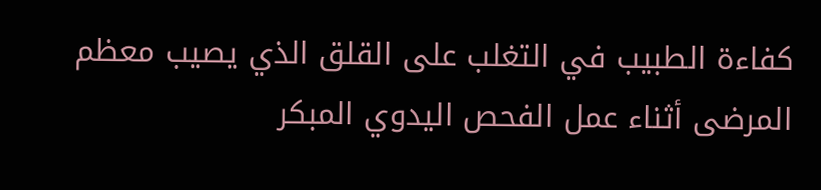كفاءة الطبيب في التغلب على القلق الذي يصيب معظم المرضى أثناء عمل الفحص اليدوي المبكر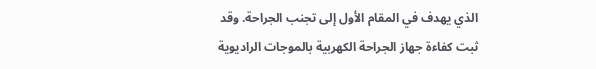الذي يهدف في المقام الأول إلى تجنب الجراحة. وقد ثبت كفاءة جهاز الجراحة الكهربية بالموجات الراديوية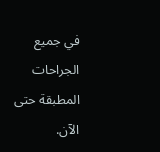في جميع الجراحات المطبقة حتى الآن.